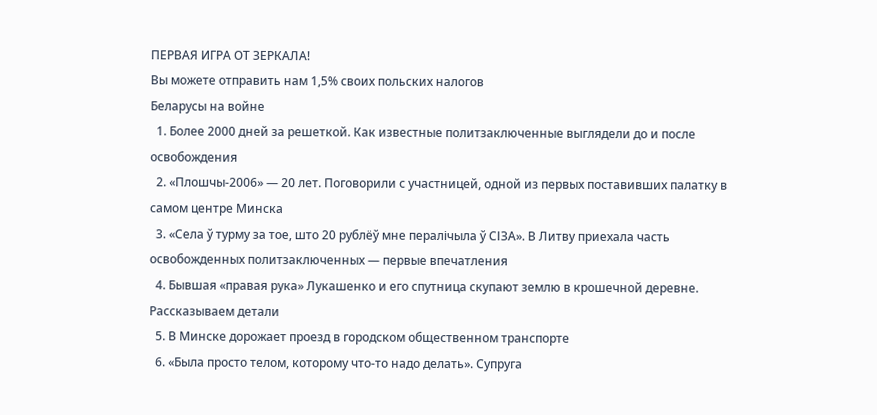ПЕРВАЯ ИГРА ОТ ЗЕРКАЛА!
Вы можете отправить нам 1,5% своих польских налогов
Беларусы на войне
  1. Более 2000 дней за решеткой. Как известные политзаключенные выглядели до и после освобождения
  2. «Плошчы-2006» — 20 лет. Поговорили с участницей, одной из первых поставивших палатку в самом центре Минска
  3. «Села ў турму за тое, што 20 рублёў мне пералічыла ў СІЗА». В Литву приехала часть освобожденных политзаключенных — первые впечатления
  4. Бывшая «правая рука» Лукашенко и его спутница скупают землю в крошечной деревне. Рассказываем детали
  5. В Минске дорожает проезд в городском общественном транспорте
  6. «Была просто телом, которому что-то надо делать». Супруга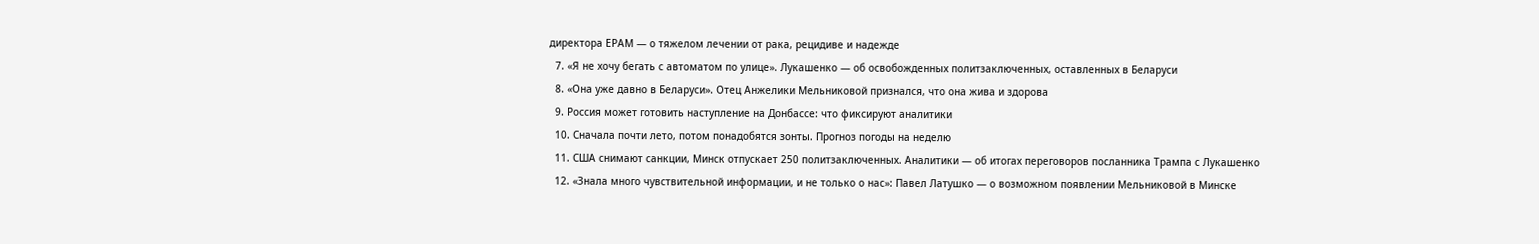директора ЕРАМ — о тяжелом лечении от рака, рецидиве и надежде
  7. «Я не хочу бегать с автоматом по улице». Лукашенко — об освобожденных политзаключенных, оставленных в Беларуси
  8. «Она уже давно в Беларуси». Отец Анжелики Мельниковой признался, что она жива и здорова
  9. Россия может готовить наступление на Донбассе: что фиксируют аналитики
  10. Сначала почти лето, потом понадобятся зонты. Прогноз погоды на неделю
  11. США снимают санкции, Минск отпускает 250 политзаключенных. Аналитики — об итогах переговоров посланника Трампа с Лукашенко
  12. «Знала много чувствительной информации, и не только о нас»: Павел Латушко — о возможном появлении Мельниковой в Минске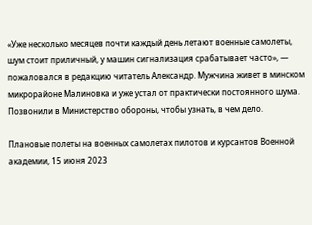«Уже несколько месяцев почти каждый день летают военные самолеты, шум стоит приличный, у машин сигнализация срабатывает часто», — пожаловался в редакцию читатель Александр. Мужчина живет в минском микрорайоне Малиновка и уже устал от практически постоянного шума. Позвонили в Министерство обороны, чтобы узнать, в чем дело.

Плановые полеты на военных самолетах пилотов и курсантов Военной академии, 15 июня 2023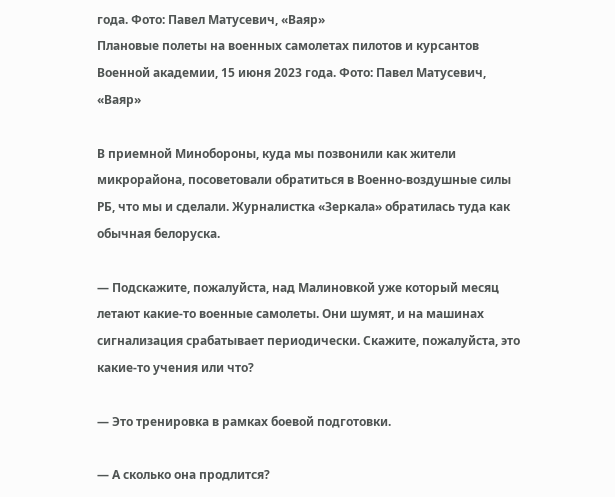года. Фото: Павел Матусевич, «Ваяр»
Плановые полеты на военных самолетах пилотов и курсантов Военной академии, 15 июня 2023 года. Фото: Павел Матусевич, «Ваяр»

В приемной Минобороны, куда мы позвонили как жители микрорайона, посоветовали обратиться в Военно-воздушные силы РБ, что мы и сделали. Журналистка «Зеркала» обратилась туда как обычная белоруска.

— Подскажите, пожалуйста, над Малиновкой уже который месяц летают какие-то военные самолеты. Они шумят, и на машинах сигнализация срабатывает периодически. Скажите, пожалуйста, это какие-то учения или что?

— Это тренировка в рамках боевой подготовки.

— А сколько она продлится?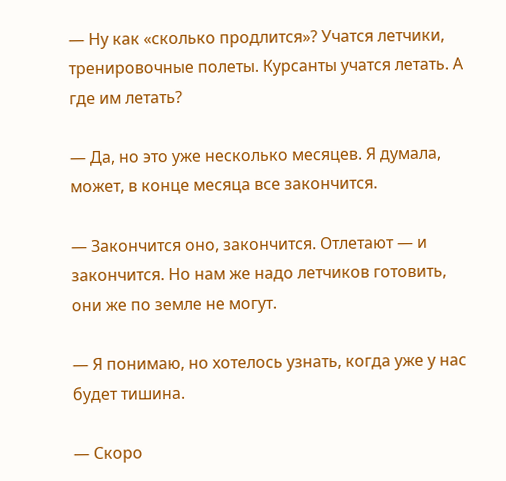— Ну как «сколько продлится»? Учатся летчики, тренировочные полеты. Курсанты учатся летать. А где им летать?

— Да, но это уже несколько месяцев. Я думала, может, в конце месяца все закончится.

— Закончится оно, закончится. Отлетают — и закончится. Но нам же надо летчиков готовить, они же по земле не могут.

— Я понимаю, но хотелось узнать, когда уже у нас будет тишина.

— Скоро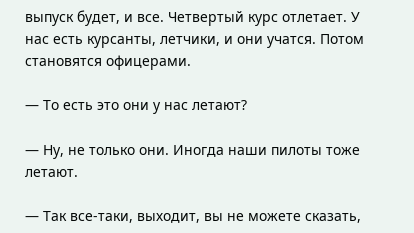выпуск будет, и все. Четвертый курс отлетает. У нас есть курсанты, летчики, и они учатся. Потом становятся офицерами.

— То есть это они у нас летают?

— Ну, не только они. Иногда наши пилоты тоже летают.

— Так все-таки, выходит, вы не можете сказать,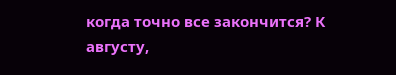когда точно все закончится? К августу,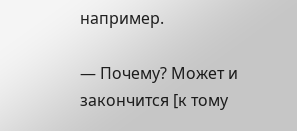например.

— Почему? Может и закончится [к тому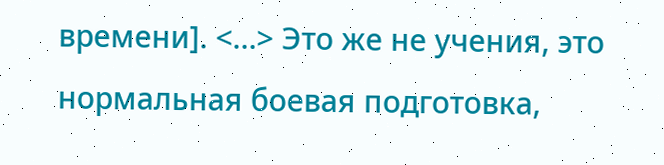времени]. <…> Это же не учения, это нормальная боевая подготовка,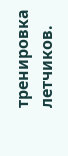тренировка летчиков.